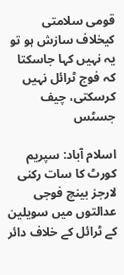قومی سلامتی کیخلاف سازش ہو تو یہ نہیں کہا جاسکتا کہ فوج ٹرائل نہیں کرسکتی، چیف جسٹس

اسلام آباد: سپریم کورٹ کا سات رکنی لارجز بینچ فوجی عدالتوں میں سویلین کے ٹرائل کے خلاف دائر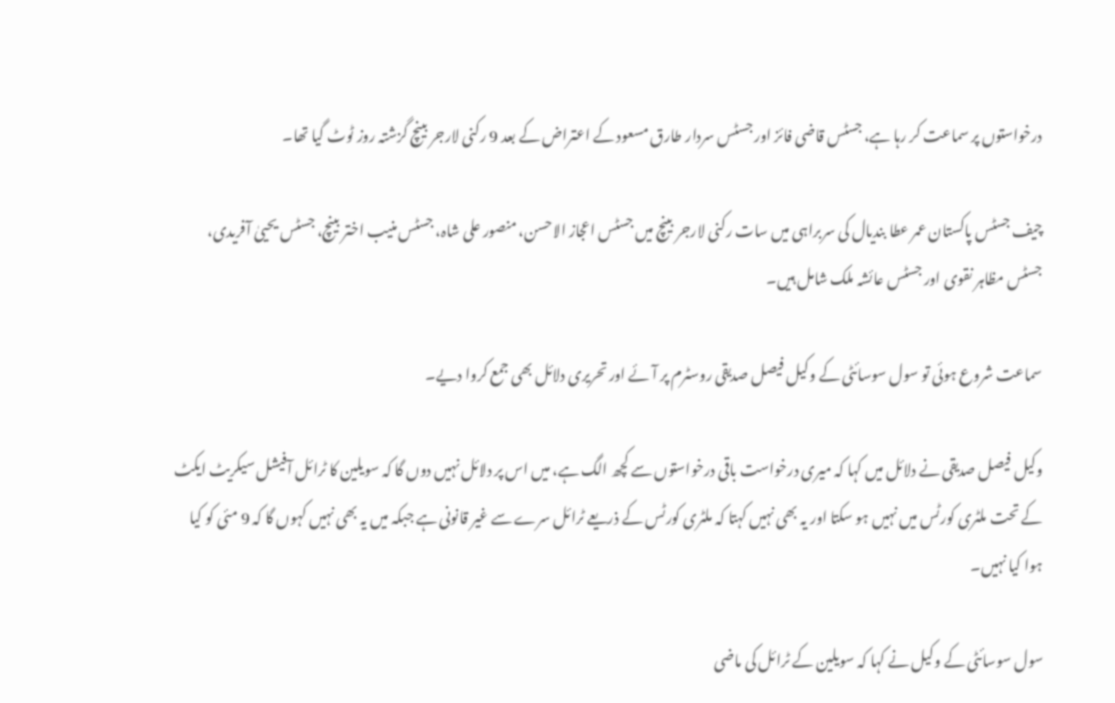درخواستوں پر سماعت کر رہا ہے، جسٹس قاضی فائز اور جسٹس سردار طارق مسعود کے اعتراض کے بعد 9 رکنی لارجر بینچ گزشتہ روز ٹوٹ گیا تھا۔

چیف جسٹس پاکستان عمر عطا بندیال کی سربراہی میں سات رکنی لارجر بینچ میں جسٹس اعجاز الاحسن، منصور علی شاہ، جسٹس منیب اختر بینچ، جسٹس یحییٰ آفریدی، جسٹس مظاہر نقوی اور جسٹس عائشہ ملک شامل ہیں۔

سماعت شروع ہوئی تو سول سوسائٹی کے وکیل فیصل صدیقی روسٹرم پر آئے اور تحریری دلائل بھی جمع کروا دیے۔

وکیل فیصل صدیقی نے دلائل میں کہا کہ میری درخواست باقی درخواستوں سے کچھ الگ ہے، میں اس پر دلائل نہیں دوں گا کہ سویلین کا ٹرائل آفیشل سیکریٹ ایکٹ کے تحت ملٹری کورٹس میں نہیں ہو سکتا اور یہ بھی نہیں کہتا کہ ملٹری کورٹس کے ذریعے ٹرائل سرے سے غیر قانونی ہے جبکہ میں یہ بھی نہیں کہوں گا کہ 9 مئی کو کیا ہوا کیا نہیں۔

سول سوسائٹی کے وکیل نے کہا کہ سویلین کے ٹرائل کی ماضی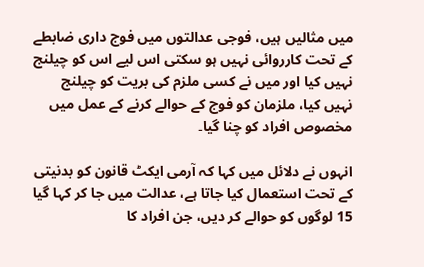میں مثالیں ہیں، فوجی عدالتوں میں فوج داری ضابطے کے تحت کارروائی نہیں ہو سکتی اس لیے اس کو چیلنج نہیں کیا اور میں نے کسی ملزم کی بریت کو چیلنج نہیں کیا، ملزمان کو فوج کے حوالے کرنے کے عمل میں مخصوص افراد کو چنا گیا۔

انہوں نے دلائل میں کہا کہ آرمی ایکٹ قانون کو بدنیتی کے تحت استعمال کیا جاتا ہے، عدالت میں جا کر کہا گیا 15 لوگوں کو حوالے کر دیں، جن افراد کا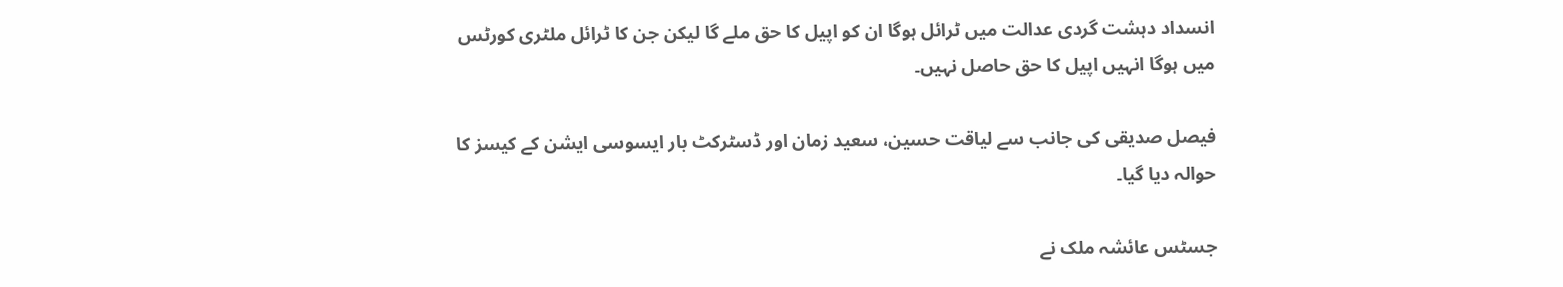انسداد دہشت گردی عدالت میں ٹرائل ہوگا ان کو اپیل کا حق ملے گا لیکن جن کا ٹرائل ملٹری کورٹس میں ہوگا انہیں اپیل کا حق حاصل نہیں۔

فیصل صدیقی کی جانب سے لیاقت حسین، سعید زمان اور ڈسٹرکٹ بار ایسوسی ایشن کے کیسز کا حوالہ دیا گیا۔

جسٹس عائشہ ملک نے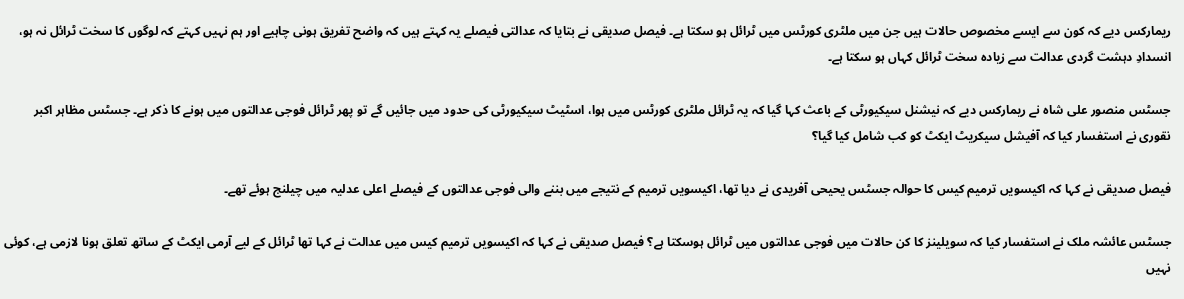ریمارکس دیے کہ کون سے ایسے مخصوص حالات ہیں جن میں ملٹری کورٹس میں ٹرائل ہو سکتا ہے۔ فیصل صدیقی نے بتایا کہ عدالتی فیصلے یہ کہتے ہیں کہ واضح تفریق ہونی چاہیے اور ہم نہیں کہتے کہ لوگوں کا سخت ٹرائل نہ ہو، انسدادِ دہشت گردی عدالت سے زیادہ سخت ٹرائل کہاں ہو سکتا ہے۔

جسٹس منصور علی شاہ نے ریمارکس دیے کہ نیشنل سیکیورٹی کے باعث کہا گیا کہ یہ ٹرائل ملٹری کورٹس میں ہوا، اسٹیٹ سیکیورٹی کی حدود میں جائیں گے تو پھر ٹرائل فوجی عدالتوں میں ہونے کا ذکر ہے۔ جسٹس مظاہر اکبر نقوری نے استفسار کیا کہ آفیشل سیکریٹ ایکٹ کو کب شامل کیا گیا؟

فیصل صدیقی نے کہا کہ اکیسویں ترمیم کیس کا حوالہ جسٹس یحیحی آفریدی نے دیا تھا، اکیسویں ترمیم کے نتیجے میں بننے والی فوجی عدالتوں کے فیصلے اعلی عدلیہ میں چیلنج ہوئے تھے۔

جسٹس عائشہ ملک نے استفسار کیا کہ سویلینز کا کن حالات میں فوجی عدالتوں میں ٹرائل ہوسکتا ہے؟ فیصل صدیقی نے کہا کہ اکیسویں ترمیم کیس میں عدالت نے کہا تھا ٹرائل کے لیے آرمی ایکٹ کے ساتھ تعلق ہونا لازمی ہے، کوئی نہیں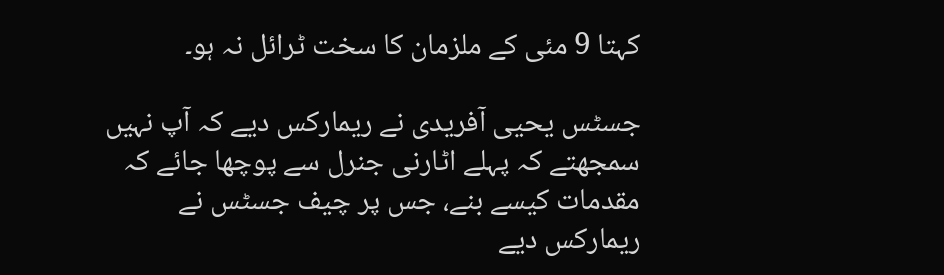کہتا 9 مئی کے ملزمان کا سخت ٹرائل نہ ہو۔

جسٹس یحیی آفریدی نے ریمارکس دیے کہ آپ نہیں سمجھتے کہ پہلے اٹارنی جنرل سے پوچھا جائے کہ مقدمات کیسے بنے، جس پر چیف جسٹس نے ریمارکس دیے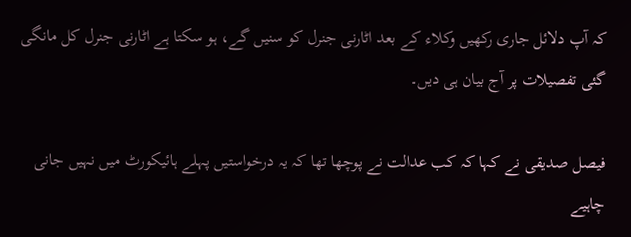کہ آپ دلائل جاری رکھیں وکلاء کے بعد اٹارنی جنرل کو سنیں گے، ہو سکتا ہے اٹارنی جنرل کل مانگی گئی تفصیلات پر آج بیان ہی دیں۔

فیصل صدیقی نے کہا کہ کب عدالت نے پوچھا تھا کہ یہ درخواستیں پہلے ہائیکورٹ میں نہیں جانی چاہیے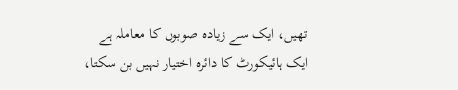تھیں، ایک سے زیادہ صوبوں کا معاملہ ہے ایک ہائیکورٹ کا دائرہ اختیار نہیں بن سکتا،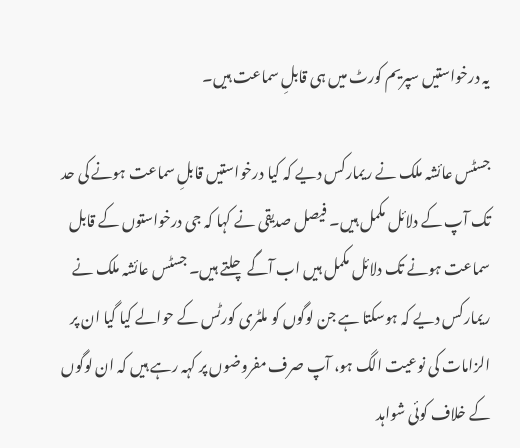یہ درخواستیں سپریم کورٹ میں ہی قابلِ سماعت ہیں۔

جسٹس عائشہ ملک نے ریمارکس دیے کہ کیا درخواستیں قابلِ سماعت ہونے کی حد تک آپ کے دلائل مکمل ہیں۔ فیصل صدیقی نے کہا کہ جی درخواستوں کے قابل سماعت ہونے تک دلائل مکمل ہیں اب آگے چلتے ہیں۔ جسٹس عائشہ ملک نے ریمارکس دیے کہ ہوسکتا ہے جن لوگوں کو ملٹری کورٹس کے حوالے کیا گیا ان پر الزامات کی نوعیت الگ ہو، آپ صرف مفروضوں پر کہہ رہے ہیں کہ ان لوگوں کے خلاف کوئی شواہد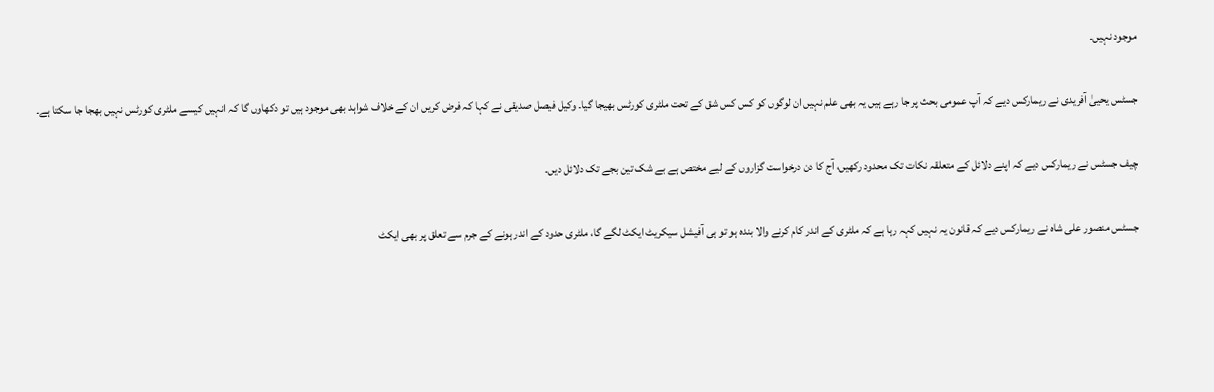موجود نہیں۔

جسٹس یحییٰ آفریدی نے ریمارکس دیے کہ آپ عمومی بحث پر جا رہے ہیں یہ بھی علم نہیں ان لوگوں کو کس کس شق کے تحت ملٹری کورٹس بھیجا گیا۔ وکیل فیصل صدیقی نے کہا کہ فرض کریں ان کے خلاف شواہد بھی موجود ہیں تو دکھاوں گا کہ انہیں کیسے ملٹری کورٹس نہیں بھجا جا سکتا ہے۔

چیف جسٹس نے ریمارکس دیے کہ اپنے دلائل کے متعلقہ نکات تک محدود رکھیں، آج کا دن درخواست گزاروں کے لیے مختص ہے بے شک تین بجے تک دلائل دیں۔

جسٹس منصور علی شاہ نے ریمارکس دیے کہ قانون یہ نہیں کہہ رہا ہے کہ ملٹری کے اندر کام کرنے والا بندہ ہو تو ہی آفیشل سیکریٹ ایکٹ لگے گا، ملٹری حدود کے اندر ہونے کے جرم سے تعلق پر بھی ایکٹ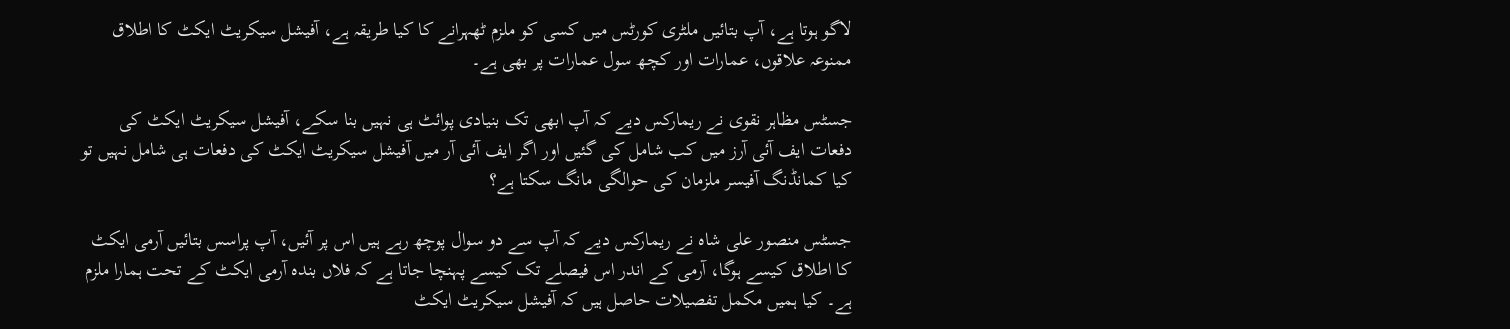لاگو ہوتا ہے، آپ بتائیں ملٹری کورٹس میں کسی کو ملزم ٹھہرانے کا کیا طریقہ ہے، آفیشل سیکریٹ ایکٹ کا اطلاق ممنوعہ علاقوں، عمارات اور کچھ سول عمارات پر بھی ہے۔

جسٹس مظاہر نقوی نے ریمارکس دیے کہ آپ ابھی تک بنیادی پوائٹ ہی نہیں بنا سکے، آفیشل سیکریٹ ایکٹ کی دفعات ایف آئی آرز میں کب شامل کی گئیں اور اگر ایف آئی آر میں آفیشل سیکریٹ ایکٹ کی دفعات ہی شامل نہیں تو کیا کمانڈنگ آفیسر ملزمان کی حوالگی مانگ سکتا ہے؟

جسٹس منصور علی شاہ نے ریمارکس دیے کہ آپ سے دو سوال پوچھ رہے ہیں اس پر آئیں، آپ پراسس بتائیں آرمی ایکٹ کا اطلاق کیسے ہوگا، آرمی کے اندر اس فیصلے تک کیسے پہنچا جاتا ہے کہ فلاں بندہ آرمی ایکٹ کے تحت ہمارا ملزم ہے۔ کیا ہمیں مکمل تفصیلات حاصل ہیں کہ آفیشل سیکریٹ ایکٹ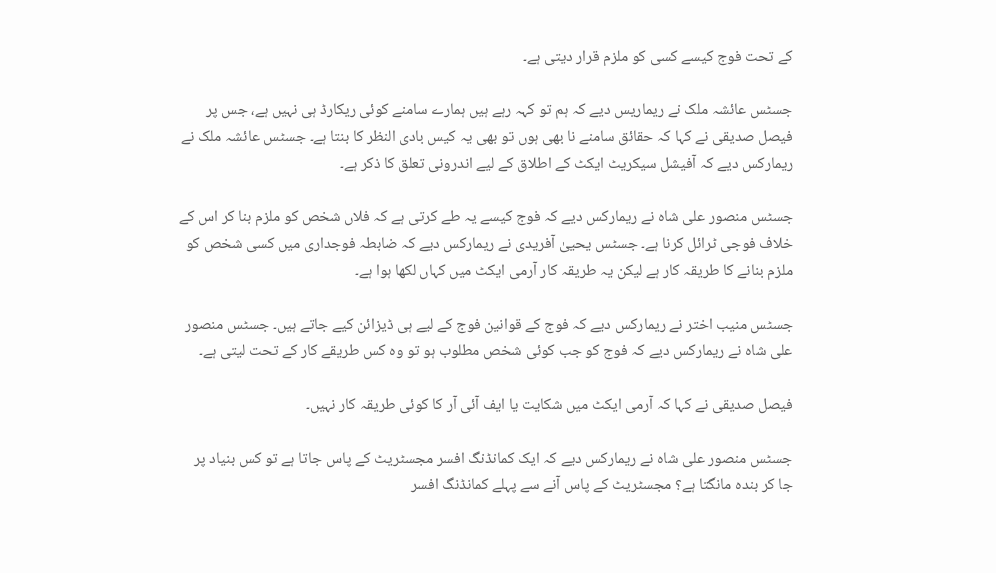کے تحت فوج کیسے کسی کو ملزم قرار دیتی ہے۔

جسٹس عائشہ ملک نے ریماریس دیے کہ ہم تو کہہ رہے ہیں ہمارے سامنے کوئی ریکارڈ ہی نہیں ہے، جس پر فیصل صدیقی نے کہا کہ حقائق سامنے نا بھی ہوں تو بھی یہ کیس بادی النظر کا بنتا ہے۔ جسٹس عائشہ ملک نے ریمارکس دیے کہ آفیشل سیکریٹ ایکٹ کے اطلاق کے لیے اندرونی تعلق کا ذکر ہے۔

جسٹس منصور علی شاہ نے ریمارکس دیے کہ فوج کیسے یہ طے کرتی ہے کہ فلاں شخص کو ملزم بنا کر اس کے خلاف فوجی ٹرائل کرنا ہے۔ جسٹس یحییٰ آفریدی نے ریمارکس دیے کہ ضابطہ فوجداری میں کسی شخص کو ملزم بنانے کا طریقہ کار ہے لیکن یہ طریقہ کار آرمی ایکٹ میں کہاں لکھا ہوا ہے۔

جسٹس منیب اختر نے ریمارکس دیے کہ فوج کے قوانین فوج کے لیے ہی ڈیزائن کیے جاتے ہیں۔ جسٹس منصور علی شاہ نے ریمارکس دیے کہ فوج کو جب کوئی شخص مطلوب ہو تو وہ کس طریقے کار کے تحت لیتی ہے۔

فیصل صدیقی نے کہا کہ آرمی ایکٹ میں شکایت یا ایف آئی آر کا کوئی طریقہ کار نہیں۔

جسٹس منصور علی شاہ نے ریمارکس دیے کہ ایک کمانڈنگ افسر مجسٹریٹ کے پاس جاتا ہے تو کس بنیاد پر جا کر بندہ مانگتا ہے؟ مجسٹریٹ کے پاس آنے سے پہلے کمانڈنگ افسر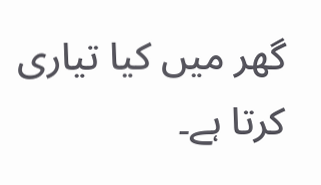گھر میں کیا تیاری کرتا ہے۔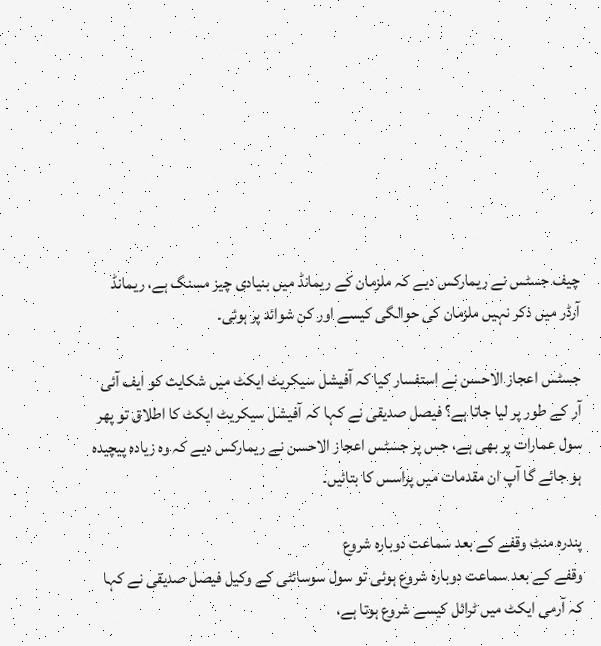چیف جسٹس نے ریمارکس دیے کہ ملزمان کے ریمانڈ میں بنیادی چیز مسنگ ہے، ریمانڈ آرڈر میں ذکر نہیں ملزمان کی حوالگی کیسے اور کن شوائد پر ہوئی۔

جسٹس اعجاز الاحسن نے استفسار کیا کہ آفیشل سیکریٹ ایکٹ میں شکایت کو ایف آئی آر کے طور پر لیا جاتا ہے؟ فیصل صدیقی نے کہا کہ آفیشل سیکریٹ ایکٹ کا اطلاق تو پھر سول عمارات پر بھی ہے، جس پر جسٹس اعجاز الاحسن نے ریمارکس دیے کہ وہ زیادہ پیچیدہ ہو جائے گا آپ ان مقدمات میں پراسس کا بتائیں۔

پندرہ منٹ وقفے کے بعد سماعت دوبارہ شروع
وقفے کے بعد سماعت دوبارہ شروع ہوئی تو سول سوسائٹی کے وکیل فیصل صدیقی نے کہا کہ آرمی ایکٹ میں ٹرائل کیسے شروع ہوتا ہے،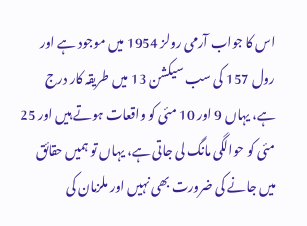اس کا جواب آرمی رولز 1954 میں موجود ہے اور رول 157 کی سب سیکشن 13 میں طریقہ کار درج ہے، یہاں 9 اور 10 مئی کو واقعات ہوتے ہیں اور 25 مئی کو حوالگی مانگ لی جاتی ہے، یہاں تو ہمیں حقائق میں جانے کی ضرورت بھی نہیں اور ملزمان کی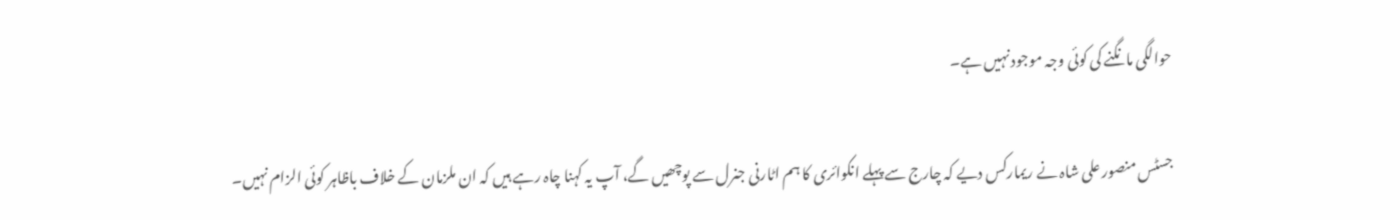حوالگی مانگنے کی کوئی وجہ موجود نہیں ہے۔

جسٹس منصور علی شاہ نے ریمارکس دیے کہ چارج سے پہلے انکوائری کا ہم اٹارنی جنرل سے پوچھیں گے، آپ یہ کہنا چاہ رہے ہیں کہ ان ملزمان کے خلاف باظاہر کوئی الزام نہیں۔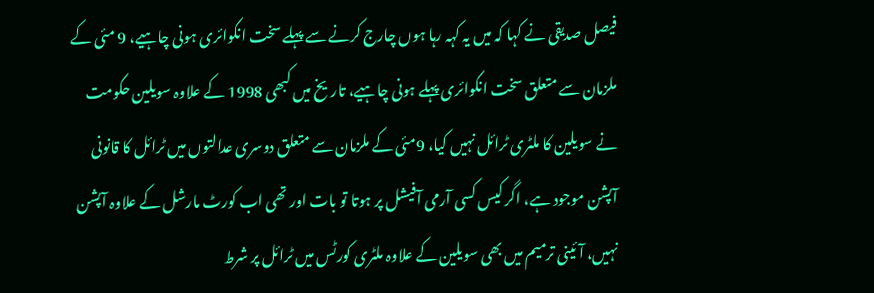فیصل صدیقی نے کہا کہ میں یہ کہہ رہا ہوں چارج کرنے سے پہلے سخت انکوائری ہونی چاہیے، 9 مئی کے ملزمان سے متعلق سخت انکوائری پہلے ہونی چاہیے، تاریخ میں کبھی 1998 کے علاوہ سویلین حکومت نے سویلین کا ملٹری ٹرائل نہیں کیا، 9مئی کے ملزمان سے متعلق دوسری عدالتوں میں ٹرائل کا قانونی آپشن موجود ہے، اگر کیس کسی آرمی آفیشل پر ہوتا تو بات اور تھی اب کورٹ مارشل کے علاوہ آپشن نہیں، آئینی ترمیم میں بھی سویلین کے علاوہ ملٹری کورٹس میں ٹرائل پر شرط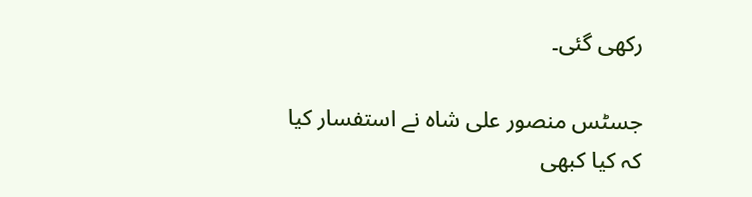رکھی گئی۔

جسٹس منصور علی شاہ نے استفسار کیا کہ کیا کبھی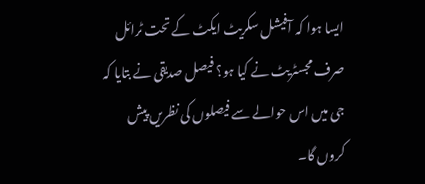ایسا ہوا کہ آفیشل سکریٹ ایکٹ کے تحت ٹرائل صرف مجسٹریٹ نے کیا ہو؟ فیصل صدیقی نے بتایا کہ جی میں اس حوالے سے فیصلوں کی نظریں پیش کروں گا۔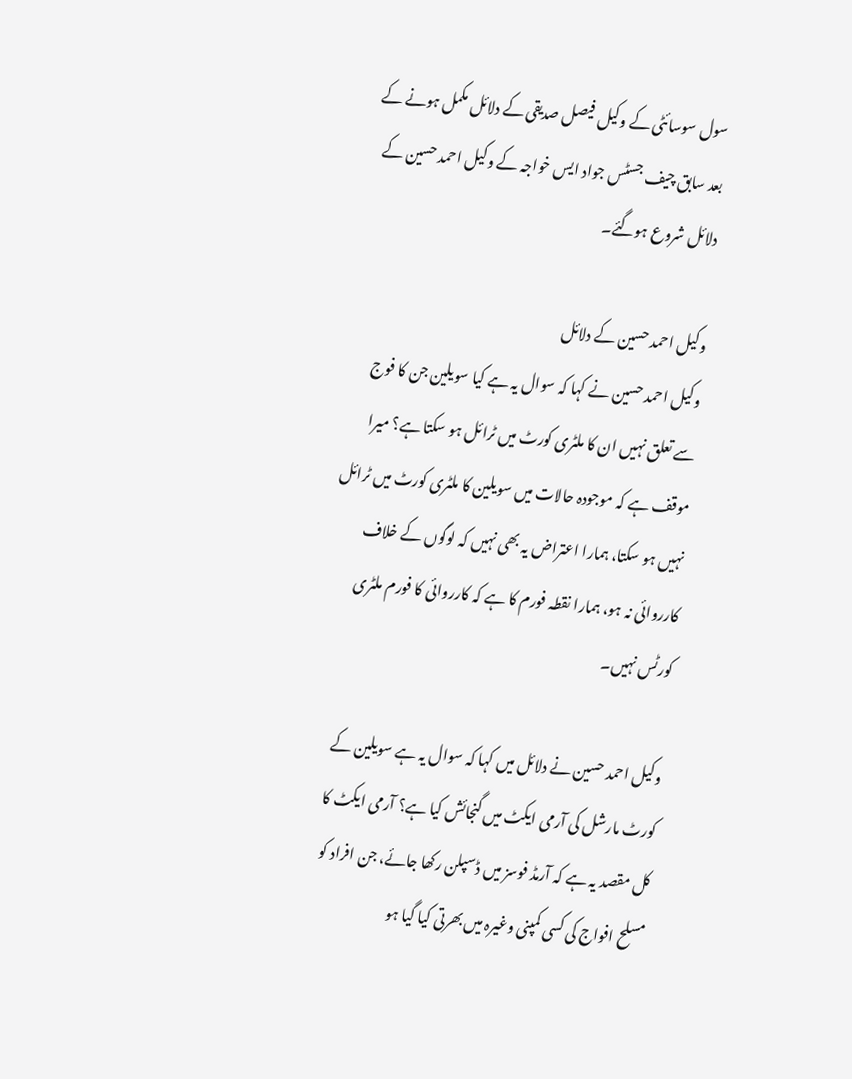سول سوسائٹی کے وکیل فیصل صدیقی کے دلائل مکمل ہونے کے بعد سابق چیف جسٹس جواد ایس خواجہ کے وکیل احمد حسین کے دلائل شروع ہوگئے۔

وکیل احمد حسین کے دلائل
وکیل احمد حسین نے کہا کہ سوال یہ ہے کیا سویلین جن کا فوج سے تعلق نہیں ان کا ملٹری کورٹ میں ٹرائل ہو سکتا ہے؟ میرا موقف ہے کہ موجودہ حالات میں سویلین کا ملٹری کورٹ میں ٹرائل نہیں ہو سکتا، ہمارا اعتراض یہ بھی نہیں کہ لوگوں کے خلاف کارروائی نہ ہو، ہمارا نقطہ فورم کا ہے کہ کارروائی کا فورم ملٹری کورٹس نہیں۔

وکیل احمد حسین نے دلائل میں کہا کہ سوال یہ ہے سویلین کے کورٹ مارشل کی آرمی ایکٹ میں گنجائش کیا ہے؟ آرمی ایکٹ کا کل مقصد یہ ہے کہ آرمڈ فوسز میں ڈسپلن رکھا جائے، جن افراد کو مسلح افواج کی کسی کمپنی وغیرہ میں بھرتی کیا گیا ہو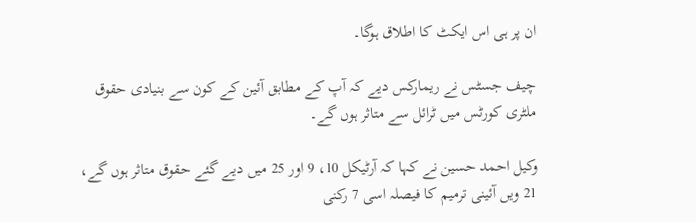ان پر ہی اس ایکٹ کا اطلاق ہوگا۔

چیف جسٹس نے ریمارکس دیے کہ آپ کے مطابق آئین کے کون سے بنیادی حقوق ملٹری کورٹس میں ٹرائل سے متاثر ہوں گے۔

وکیل احمد حسین نے کہا کہ آرٹیکل 10، 9 اور 25 میں دیے گئے حقوق متاثر ہوں گے، 21 ویں آئینی ترمیم کا فیصلہ اسی 7 رکنی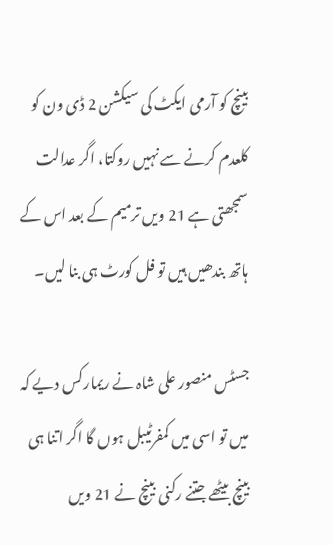بینچ کو آرمی ایکٹ کی سیکشن 2 ڈی ون کو کلعدم کرنے سے نہیں روکتا، اگر عدالت سمجھتی ہے 21 ویں ترمیم کے بعد اس کے ہاتھ بندھیں ہیں تو فل کورٹ ہی بنا لیں۔

جسٹس منصور علی شاہ نے ریمارکس دیے کہ میں تو اسی میں کمفرٹیبل ہوں گا اگر اتنا ہی بینچ بیٹھے جتنے رکنی بینچ نے 21 ویں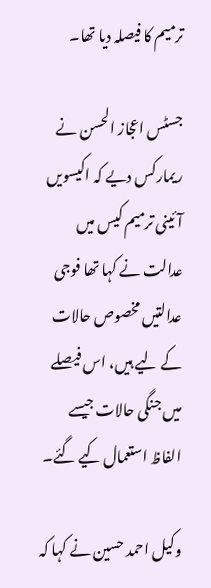ترمیم کا فیصلہ دیا تھا۔

جسٹس اعجاز الحسن نے ریمارکس دیے کہ اکیسویں آئینی ترمیم کیس میں عدالت نے کہا تھا فوجی عدالتیں مخصوص حالات کے لیے ہیں، اس فیصلے میں جنگی حالات جیسے الفاظ استعمال کیے گئے۔

وکیل احمد حسین نے کہا کہ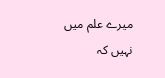میرے علم میں نہیں کہ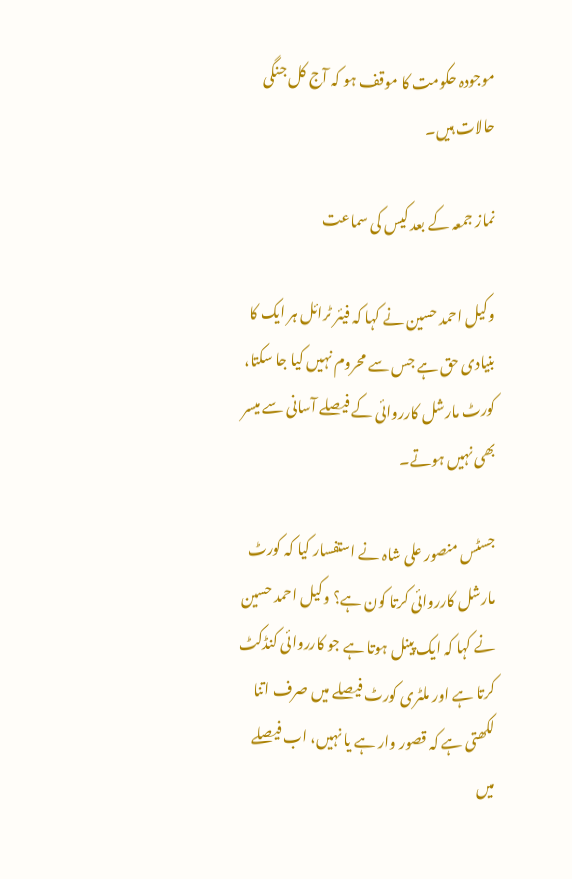موجودہ حکومت کا موقف ہو کہ آج کل جنگی حالات ہیں۔

نماز جمعہ کے بعد کیس کی سماعت

وکیل احمد حسین نے کہا کہ فیئر ٹرائل ہر ایک کا بنیادی حق ہے جس سے محروم نہیں کیا جا سکتا، کورٹ مارشل کارروائی کے فیصلے آسانی سے میسر بھی نہیں ہوتے۔

جسٹس منصور علی شاہ نے استفسار کیا کہ کورٹ مارشل کارروائی کرتا کون ہے؟ وکیل احمد حسین نے کہا کہ ایک پینل ہوتا ہے جو کارروائی کنڈکٹ کرتا ہے اور ملٹری کورٹ فیصلے میں صرف اتنا لکھتی ہے کہ قصور وار ہے یا نہیں، اب فیصلے میں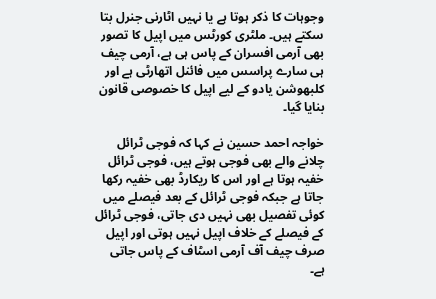وجوہات کا ذکر ہوتا ہے یا نہیں اٹارنی جنرل بتا سکتے ہیں۔ ملٹری کورٹس میں اپیل کا تصور بھی آرمی افسران کے پاس ہی ہے، آرمی چیف ہی سارے پراسس میں فائنل اتھارٹی ہے اور کلبھوشن یادو کے لیے اپیل کا خصوصی قانون بنایا گیا۔

خواجہ احمد حسین نے کہا کہ فوجی ٹرائل چلانے والے بھی فوجی ہوتے ہیں، فوجی ٹرائل خفیہ ہوتا ہے اور اس کا ریکارڈ بھی خفیہ رکھا جاتا ہے جبکہ فوجی ٹرائل کے بعد فیصلے میں کوئی تفصیل بھی نہیں دی جاتی، فوجی ٹرائل کے فیصلے کے خلاف اپیل نہیں ہوتی اور اپیل صرف چیف آف آرمی اسٹاف کے پاس جاتی ہے۔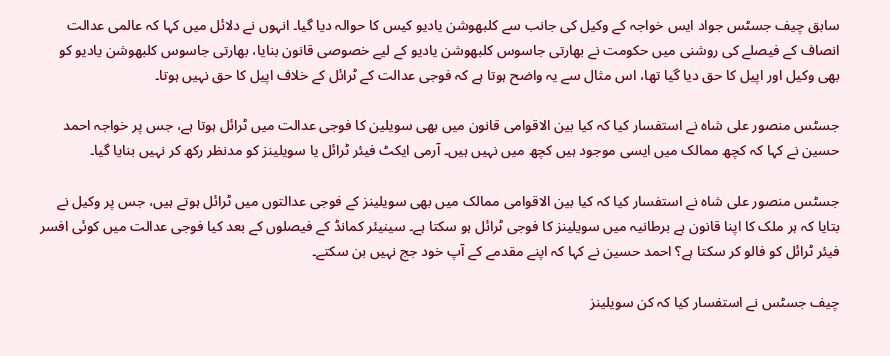سابق چیف جسٹس جواد ایس خواجہ کے وکیل کی جانب سے کلبھوشن یادیو کیس کا حوالہ دیا گیا۔ انہوں نے دلائل میں کہا کہ عالمی عدالت انصاف کے فیصلے کی روشنی میں حکومت نے بھارتی جاسوس کلبھوشن یادیو کے لیے خصوصی قانون بنایا، بھارتی جاسوس کلبھوشن یادیو کو بھی وکیل اور اپیل کا حق دیا گیا تھا، اس مثال سے یہ واضح ہوتا ہے کہ فوجی عدالت کے ٹرائل کے خلاف اپیل کا حق نہیں ہوتا۔

جسٹس منصور علی شاہ نے استفسار کیا کہ کیا بین الاقوامی قانون میں بھی سویلین کا فوجی عدالت میں ٹرائل ہوتا ہے، جس پر خواجہ احمد حسین نے کہا کہ کچھ ممالک میں ایسی موجود ہیں کچھ میں نہیں ہیں۔ آرمی ایکٹ فیئر ٹرائل یا سویلینز کو مدنظر رکھ کر نہیں بنایا گیا۔

جسٹس منصور علی شاہ نے استفسار کیا کہ کیا بین الاقوامی ممالک میں بھی سویلینز کے فوجی عدالتوں میں ٹرائل ہوتے ہیں، جس پر وکیل نے بتایا کہ ہر ملک کا اپنا قانون ہے برطانیہ میں سویلینز کا فوجی ٹرائل ہو سکتا ہے۔ سینیئر کمانڈ کے فیصلوں کے بعد کیا فوجی عدالت میں کوئی افسر فیئر ٹرائل کو فالو کر سکتا ہے؟ احمد حسین نے کہا کہ اپنے مقدمے کے آپ خود جج نہیں بن سکتے۔

چیف جسٹس نے استفسار کیا کہ کن سویلینز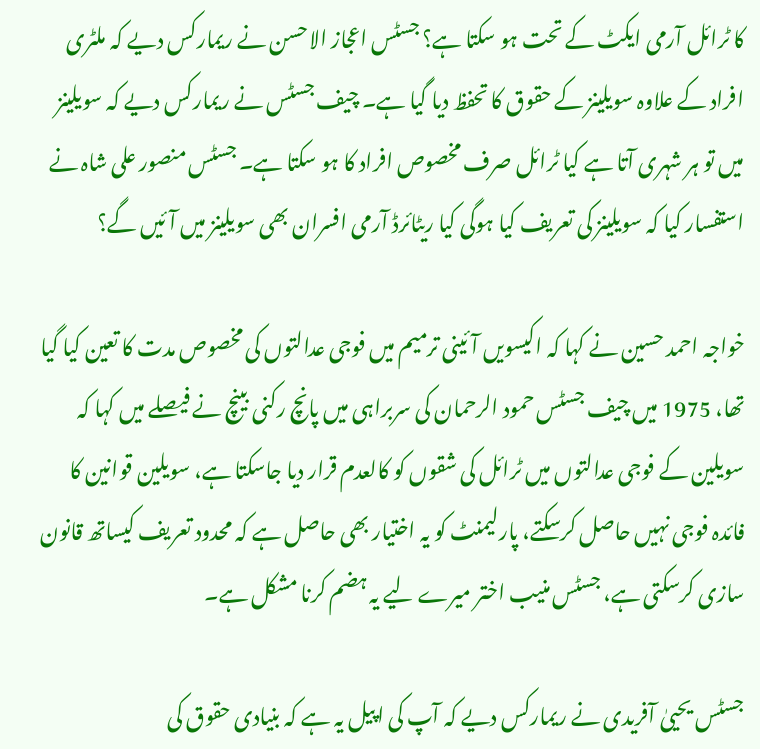کا ٹرائل آرمی ایکٹ کے تحت ہو سکتا ہے؟ جسٹس اعجاز الاحسن نے ریمارکس دیے کہ ملٹری افراد کے علاوہ سویلینز کے حقوق کا تحفظ دیا گیا ہے۔ چیف جسٹس نے ریمارکس دیے کہ سویلینز میں تو ہر شہری آتا ہے کیا ٹرائل صرف مخصوص افراد کا ہو سکتا ہے۔ جسٹس منصور علی شاہ نے استفسار کیا کہ سویلینز کی تعریف کیا ہوگی کیا ریٹائرڈ آرمی افسران بھی سویلینز میں آئیں گے؟

خواجہ احمد حسین نے کہا کہ اکیسویں آئینی ترمیم میں فوجی عدالتوں کی مخصوص مدت کا تعین کیا گیا تھا، 1975 میں چیف جسٹس حمود الرحمان کی سربراہی میں پانچ رکنی بینچ نے فیصلے میں کہا کہ سویلین کے فوجی عدالتوں میں ٹرائل کی شقوں کو کالعدم قرار دیا جاسکتا ہے، سویلین قوانین کا فائدہ فوجی نہیں حاصل کرسکتے، پارلیمنٹ کو یہ اختیار بھی حاصل ہے کہ محدود تعریف کیساتھ قانون سازی کرسکتی ہے، جسٹس منیب اختر میرے لیے یہ ہضم کرنا مشکل ہے۔

جسٹس یحییٰ آفریدی نے ریمارکس دیے کہ آپ کی اپیل یہ ہے کہ بنیادی حقوق کی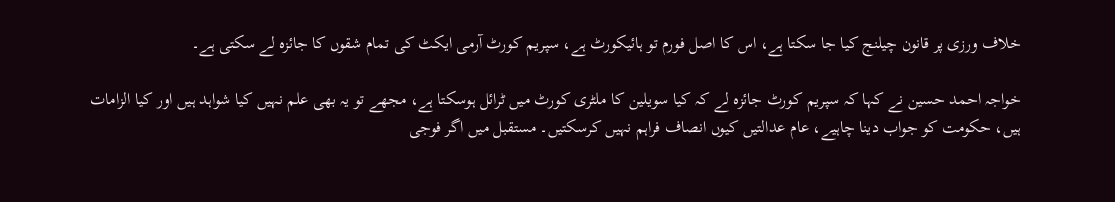خلاف ورزی پر قانون چیلنج کیا جا سکتا ہے، اس کا اصل فورم تو ہائیکورٹ ہے، سپریم کورٹ آرمی ایکٹ کی تمام شقوں کا جائزہ لے سکتی ہے۔

خواجہ احمد حسین نے کہا کہ سپریم کورٹ جائزہ لے کہ کیا سویلین کا ملٹری کورٹ میں ٹرائل ہوسکتا ہے، مجھے تو یہ بھی علم نہیں کیا شواہد ہیں اور کیا الزامات ہیں، حکومت کو جواب دینا چاہیے، عام عدالتیں کیوں انصاف فراہم نہیں کرسکتیں۔ مستقبل میں اگر فوجی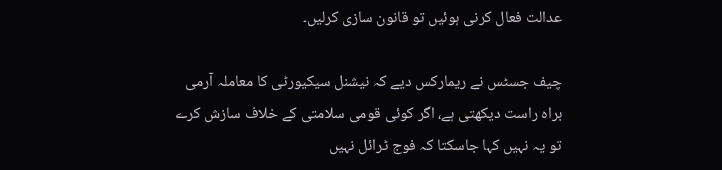عدالت فعال کرنی ہوئیں تو قانون سازی کرلیں۔

چیف جسٹس نے ریمارکس دیے کہ نیشنل سیکیورٹی کا معاملہ آرمی براہ راست دیکھتی ہے، اگر کوئی قومی سلامتی کے خلاف سازش کرے تو یہ نہیں کہا جاسکتا کہ فوج ٹرائل نہیں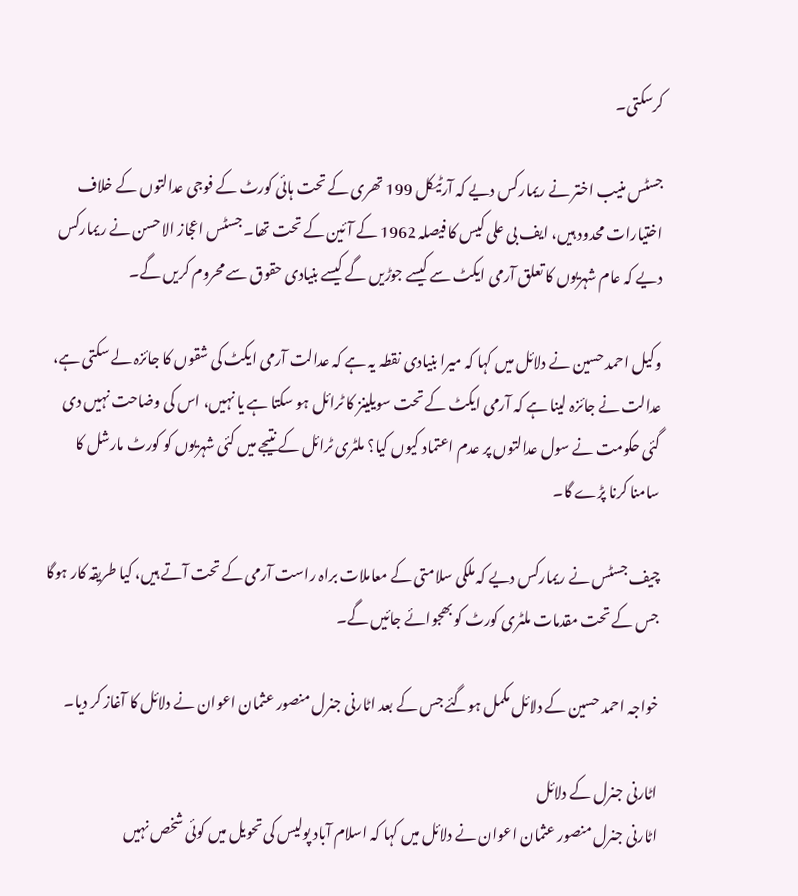کرسکتی۔

جسٹس منیب اختر نے ریمارکس دیے کہ آرٹیکل 199 تھری کے تحت ہائی کورٹ کے فوجی عدالتوں کے خلاف اختیارات محدود ہیں، ایف بی علی کیس کا فیصلہ 1962 کے آئین کے تحت تھا۔ جسٹس اعجاز الاحسن نے ریمارکس دیے کہ عام شہریوں کا تعلق آرمی ایکٹ سے کیسے جوڑیں گے کیسے بنیادی حقوق سے محروم کریں گے۔

وکیل احمد حسین نے دلائل میں کہا کہ میرا بنیادی نقطہ یہ ہے کہ عدالت آرمی ایکٹ کی شقوں کا جائزہ لے سکتی ہے، عدالت نے جائزہ لینا ہے کہ آرمی ایکٹ کے تحت سویلینز کا ٹرائل ہو سکتا ہے یا نہیں، اس کی وضاحت نہیں دی گئی حکومت نے سول عدالتوں پر عدم اعتماد کیوں کیا؟ ملٹری ٹرائل کے نتیجے میں کئی شہریوں کو کورٹ مارشل کا سامنا کرنا پڑے گا۔

چیف جسٹس نے ریمارکس دیے کہ ملکی سلامتی کے معاملات براہ راست آرمی کے تحت آتے ہیں، کیا طریقہ کار ہوگا جس کے تحت مقدمات ملٹری کورٹ کو بھجوائے جائیں گے۔

خواجہ احمد حسین کے دلائل مکمل ہوگئے جس کے بعد اٹارنی جنرل منصور عثمان اعوان نے دلائل کا آغاز کر دیا۔

اٹارنی جنرل کے دلائل
اٹارنی جنرل منصور عثمان اعوان نے دلائل میں کہا کہ اسلام آباد پولیس کی تحویل میں کوئی شخص نہیں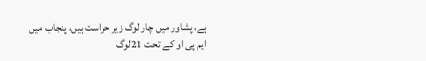ہے، پشاور میں چار لوگ زیر حراست ہیں، پنجاب میں ایم پی او کے تحت 21لوگ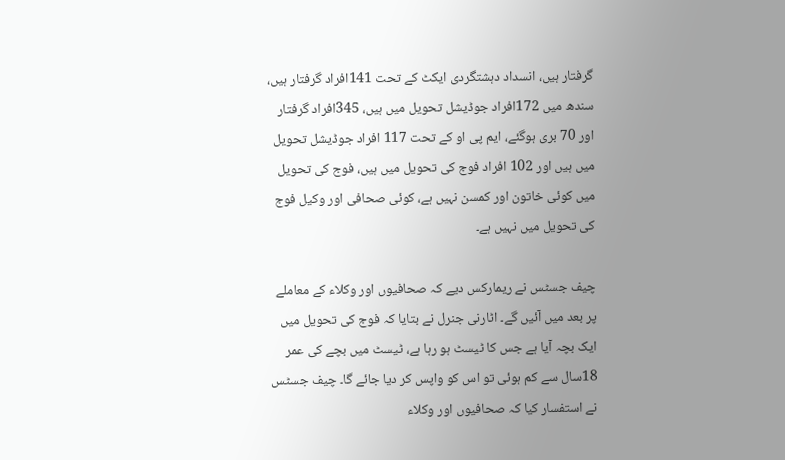گرفتار ہیں، انسداد دہشتگردی ایکٹ کے تحت 141افراد گرفتار ہیں، سندھ میں 172افراد جوڈیشل تحویل میں ہیں، 345افراد گرفتار اور 70 بری ہوگئے، ایم پی او کے تحت 117 افراد جوڈیشل تحویل میں ہیں اور 102 افراد فوج کی تحویل میں ہیں، فوج کی تحویل میں کوئی خاتون اور کمسن نہیں ہے، کوئی صحافی اور وکیل فوج کی تحویل میں نہیں ہے۔

چیف جسٹس نے ریمارکس دیے کہ صحافیوں اور وکلاء کے معاملے پر بعد میں آئیں گے۔ اٹارنی جنرل نے بتایا کہ فوج کی تحویل میں ایک بچہ آیا ہے جس کا ٹیسٹ ہو رہا ہے، ٹیسٹ میں بچے کی عمر 18سال سے کم ہوئی تو اس کو واپس کر دیا جائے گا۔ چیف جسٹس نے استفسار کیا کہ صحافیوں اور وکلاء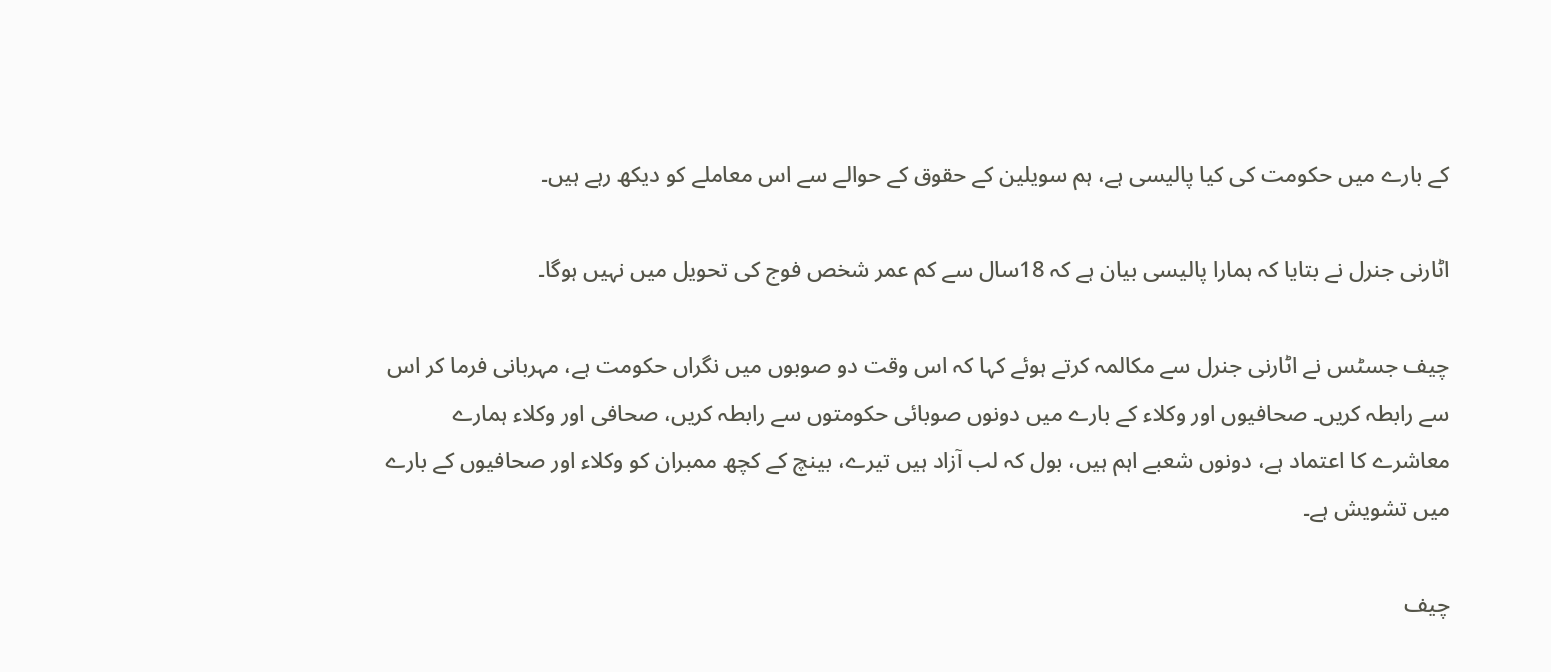کے بارے میں حکومت کی کیا پالیسی ہے، ہم سویلین کے حقوق کے حوالے سے اس معاملے کو دیکھ رہے ہیں۔

اٹارنی جنرل نے بتایا کہ ہمارا پالیسی بیان ہے کہ 18سال سے کم عمر شخص فوج کی تحویل میں نہیں ہوگا۔

چیف جسٹس نے اٹارنی جنرل سے مکالمہ کرتے ہوئے کہا کہ اس وقت دو صوبوں میں نگراں حکومت ہے، مہربانی فرما کر اس سے رابطہ کریں۔ صحافیوں اور وکلاء کے بارے میں دونوں صوبائی حکومتوں سے رابطہ کریں، صحافی اور وکلاء ہمارے معاشرے کا اعتماد ہے، دونوں شعبے اہم ہیں، بول کہ لب آزاد ہیں تیرے، بینچ کے کچھ ممبران کو وکلاء اور صحافیوں کے بارے میں تشویش ہے۔

چیف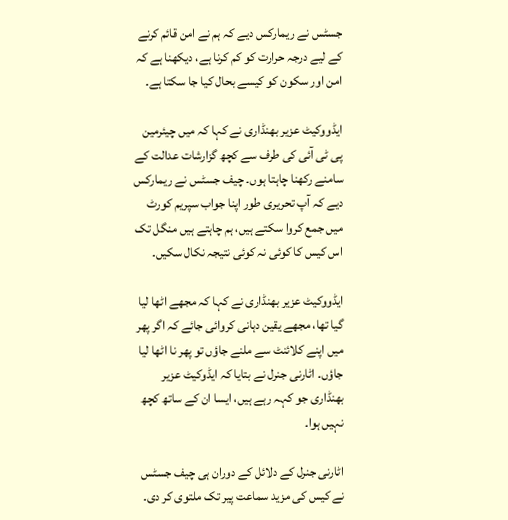جسٹس نے ریمارکس دیے کہ ہم نے امن قائم کرنے کے لیے درجہ حرارت کو کم کرنا ہے، دیکھنا ہے کہ امن اور سکون کو کیسے بحال کیا جا سکتا ہے۔

ایڈووکیٹ عزیر بھنڈاری نے کہا کہ میں چیئرمین پی ٹی آئی کی طرف سے کچھ گزارشات عدالت کے سامنے رکھنا چاہتا ہوں۔ چیف جسٹس نے ریمارکس دیے کہ آپ تحریری طور اپنا جواب سپریم کورٹ میں جمع کروا سکتے ہیں، ہم چاہتے ہیں منگل تک اس کیس کا کوئی نہ کوئی نتیجہ نکال سکیں۔

ایڈووکیٹ عزیر بھنڈاری نے کہا کہ مجھے اٹھا لیا گیا تھا، مجھے یقین دہانی کروائی جائے کہ اگر پھر میں اپنے کلائنٹ سے ملنے جاؤں تو پھر نا اٹھا لیا جاؤں۔ اٹارنی جنرل نے بتایا کہ ایڈوکیٹ عزیر بھنڈاری جو کہہ رہے ہیں، ایسا ان کے ساتھ کچھ نہیں ہوا۔

اٹارنی جنرل کے دلائل کے دوران ہی چیف جسٹس نے کیس کی مزید سماعت پیر تک ملتوی کر دی۔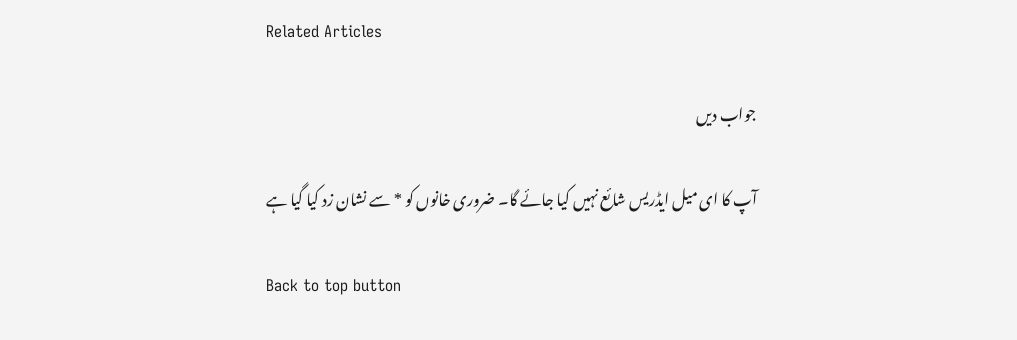Related Articles

جواب دیں

آپ کا ای میل ایڈریس شائع نہیں کیا جائے گا۔ ضروری خانوں کو * سے نشان زد کیا گیا ہے

Back to top button